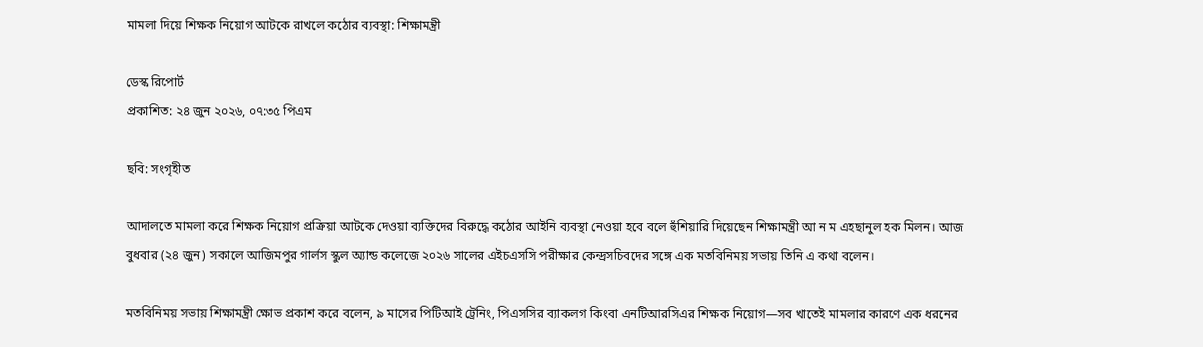মামলা দিয়ে শিক্ষক নিয়োগ আটকে রাখলে কঠোর ব্যবস্থা: শিক্ষামন্ত্রী

ডেস্ক রিপোর্ট
প্রকাশিত: ২৪ জুন ২০২৬, ০৭:৩৫ পিএম

ছবি: সংগৃহীত

আদালতে মামলা করে শিক্ষক নিয়োগ প্রক্রিয়া আটকে দেওয়া ব্যক্তিদের বিরুদ্ধে কঠোর আইনি ব্যবস্থা নেওয়া হবে বলে হুঁশিয়ারি দিয়েছেন শিক্ষামন্ত্রী আ ন ম এহছানুল হক মিলন। আজ বুধবার (২৪ জুন) সকালে আজিমপুর গার্লস স্কুল অ্যান্ড কলেজে ২০২৬ সালের এইচএসসি পরীক্ষার কেন্দ্রসচিবদের সঙ্গে এক মতবিনিময় সভায় তিনি এ কথা বলেন।

মতবিনিময় সভায় শিক্ষামন্ত্রী ক্ষোভ প্রকাশ করে বলেন, ৯ মাসের পিটিআই ট্রেনিং, পিএসসির ব্যাকলগ কিংবা এনটিআরসিএর শিক্ষক নিয়োগ—সব খাতেই মামলার কারণে এক ধরনের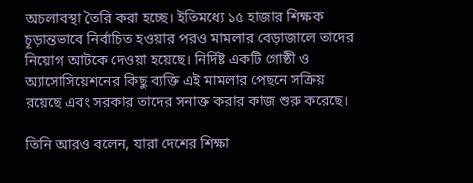অচলাবস্থা তৈরি করা হচ্ছে। ইতিমধ্যে ১৫ হাজার শিক্ষক চূড়ান্তভাবে নির্বাচিত হওয়ার পরও মামলার বেড়াজালে তাদের নিয়োগ আটকে দেওয়া হয়েছে। নির্দিষ্ট একটি গোষ্ঠী ও অ্যাসোসিয়েশনের কিছু ব্যক্তি এই মামলার পেছনে সক্রিয় রয়েছে এবং সরকার তাদের সনাক্ত করার কাজ শুরু করেছে।

তিনি আরও বলেন, যারা দেশের শিক্ষা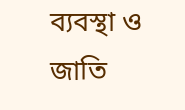ব্যবস্থা ও জাতি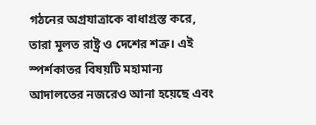গঠনের অগ্রযাত্রাকে বাধাগ্রস্ত করে, তারা মূলত রাষ্ট্র ও দেশের শত্রু। এই স্পর্শকাতর বিষয়টি মহামান্য আদালতের নজরেও আনা হয়েছে এবং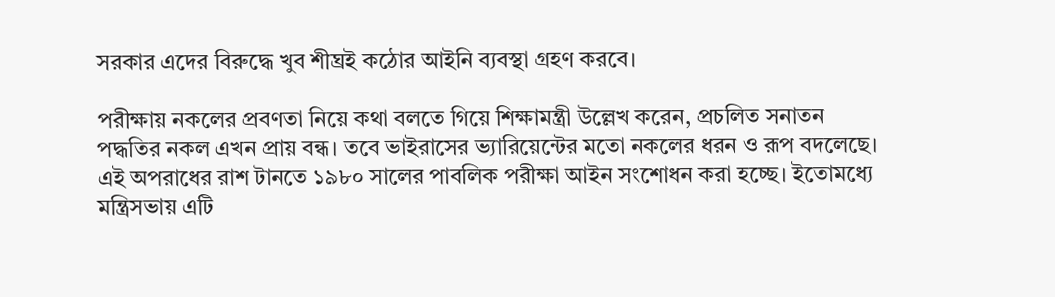সরকার এদের বিরুদ্ধে খুব শীঘ্রই কঠোর আইনি ব্যবস্থা গ্রহণ করবে।

পরীক্ষায় নকলের প্রবণতা নিয়ে কথা বলতে গিয়ে শিক্ষামন্ত্রী উল্লেখ করেন, প্রচলিত সনাতন পদ্ধতির নকল এখন প্রায় বন্ধ। তবে ভাইরাসের ভ্যারিয়েন্টের মতো নকলের ধরন ও রূপ বদলেছে। এই অপরাধের রাশ টানতে ১৯৮০ সালের পাবলিক পরীক্ষা আইন সংশোধন করা হচ্ছে। ইতোমধ্যে মন্ত্রিসভায় এটি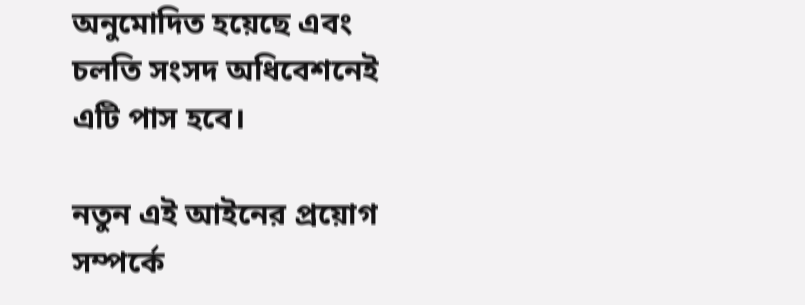অনুমোদিত হয়েছে এবং চলতি সংসদ অধিবেশনেই এটি পাস হবে।

নতুন এই আইনের প্রয়োগ সম্পর্কে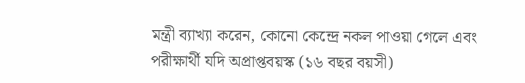মন্ত্রী ব্যাখ্যা করেন, কোনো কেন্দ্রে নকল পাওয়া গেলে এবং পরীক্ষার্থী যদি অপ্রাপ্তবয়স্ক (১৬ বছর বয়সী)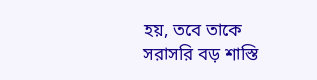হয়, তবে তাকে সরাসরি বড় শাস্তি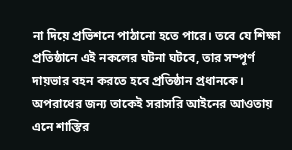না দিয়ে প্রভিশনে পাঠানো হতে পারে। তবে যে শিক্ষা প্রতিষ্ঠানে এই নকলের ঘটনা ঘটবে, তার সম্পূর্ণ দায়ভার বহন করতে হবে প্রতিষ্ঠান প্রধানকে। অপরাধের জন্য তাকেই সরাসরি আইনের আওতায় এনে শাস্তির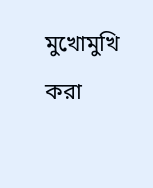মুখোমুখি করা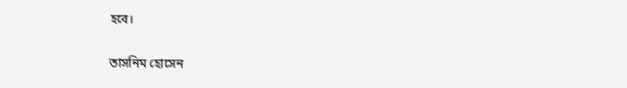হবে।

তাসনিম হোসেন